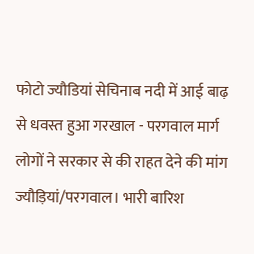फोटो ज्यौडियां सेचिनाब नदी में आई बाढ़ से धवस्त हुआ गरखाल - परगवाल मार्ग
लोगों ने सरकार से की राहत देने की मांग
ज्यौड़ियां/परगवाल। भारी बारिश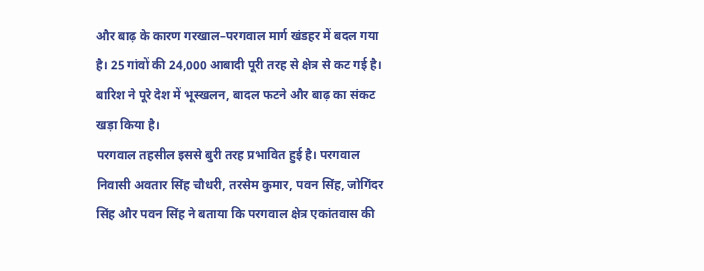और बाढ़ के कारण गरखाल–परगवाल मार्ग खंडहर में बदल गया है। 25 गांवों की 24,000 आबादी पूरी तरह से क्षेत्र से कट गई है। बारिश ने पूरे देश में भूस्खलन, बादल फटने और बाढ़ का संकट खड़ा किया है।
परगवाल तहसील इससे बुरी तरह प्रभावित हुई है। परगवाल निवासी अवतार सिंह चौधरी, तरसेम कुमार, पवन सिंह, जोगिंदर सिंह और पवन सिंह ने बताया कि परगवाल क्षेत्र एकांतवास की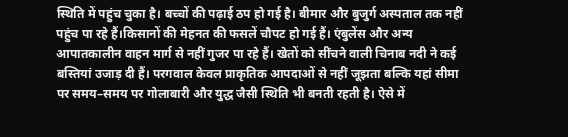स्थिति में पहुंच चुका है। बच्चों की पढ़ाई ठप हो गई है। बीमार और बुजुर्ग अस्पताल तक नहीं पहुंच पा रहे हैं।किसानों की मेहनत की फसलें चौपट हो गई हैं। एंबुलेंस और अन्य आपातकालीन वाहन मार्ग से नहीं गुजर पा रहे हैं। खेतों को सींचने वाली चिनाब नदी ने कई बस्तियां उजाड़ दी हैं। परगवाल केवल प्राकृतिक आपदाओं से नहीं जूझता बल्कि यहां सीमा पर समय–समय पर गोलाबारी और युद्ध जैसी स्थिति भी बनती रहती है। ऐसे में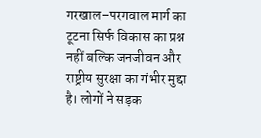गरखाल–परगवाल मार्ग का टूटना सिर्फ विकास का प्रश्न नहीं बल्कि जनजीवन और राष्ट्रीय सुरक्षा का गंभीर मुद्दा है। लोगों ने सड़क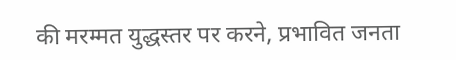की मरम्मत युद्धस्तर पर करने, प्रभावित जनता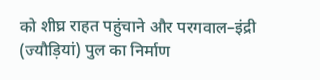को शीघ्र राहत पहुंचाने और परगवाल–इंद्री (ज्यौड़ियां) पुल का निर्माण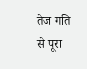तेज गति से पूरा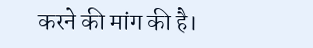करने की मांग की है।